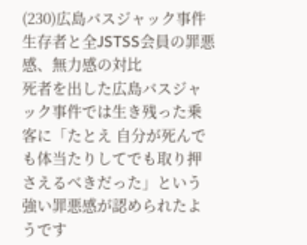(230)広島バスジャック事件生存者と全JSTSS会員の罪悪感、無力感の対比
死者を出した広島バスジャック事件では生き残った乗客に「たとえ 自分が死んでも体当たりしてでも取り押さえるべきだった」という強い罪悪感が認められたようです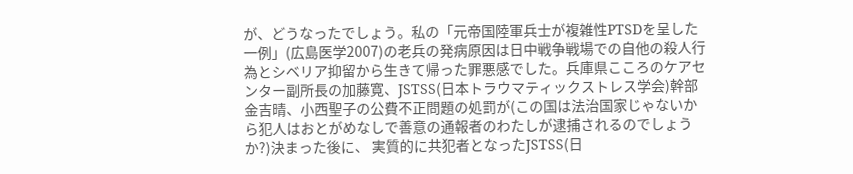が、どうなったでしょう。私の「元帝国陸軍兵士が複雑性PTSDを呈した一例」(広島医学2007)の老兵の発病原因は日中戦争戦場での自他の殺人行為とシベリア抑留から生きて帰った罪悪感でした。兵庫県こころのケアセンター副所長の加藤寛、JSTSS(日本トラウマティックストレス学会)幹部金吉晴、小西聖子の公費不正問題の処罰が(この国は法治国家じゃないから犯人はおとがめなしで善意の通報者のわたしが逮捕されるのでしょうか?)決まった後に、 実質的に共犯者となったJSTSS(日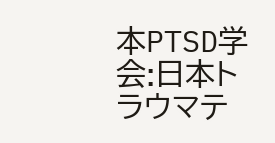本PTSD学会:日本トラウマテ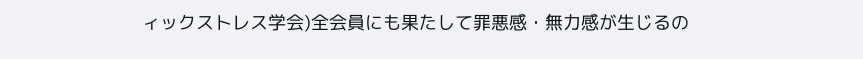ィックストレス学会)全会員にも果たして罪悪感・無力感が生じるの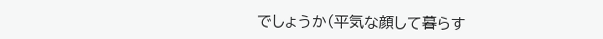でしょうか(平気な顔して暮らす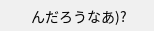んだろうなあ)?